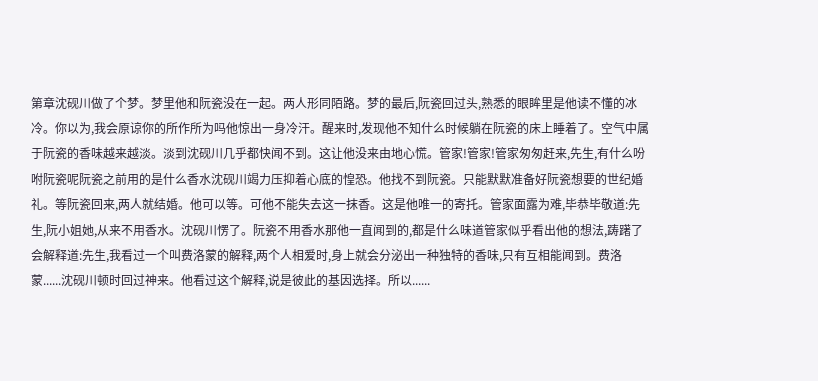第章沈砚川做了个梦。梦里他和阮瓷没在一起。两人形同陌路。梦的最后,阮瓷回过头,熟悉的眼眸里是他读不懂的冰冷。你以为,我会原谅你的所作所为吗他惊出一身冷汗。醒来时,发现他不知什么时候躺在阮瓷的床上睡着了。空气中属于阮瓷的香味越来越淡。淡到沈砚川几乎都快闻不到。这让他没来由地心慌。管家!管家!管家匆匆赶来,先生,有什么吩咐阮瓷呢阮瓷之前用的是什么香水沈砚川竭力压抑着心底的惶恐。他找不到阮瓷。只能默默准备好阮瓷想要的世纪婚礼。等阮瓷回来,两人就结婚。他可以等。可他不能失去这一抹香。这是他唯一的寄托。管家面露为难,毕恭毕敬道:先生,阮小姐她,从来不用香水。沈砚川愣了。阮瓷不用香水那他一直闻到的,都是什么味道管家似乎看出他的想法,踌躇了会解释道:先生,我看过一个叫费洛蒙的解释,两个人相爱时,身上就会分泌出一种独特的香味,只有互相能闻到。费洛蒙......沈砚川顿时回过神来。他看过这个解释,说是彼此的基因选择。所以......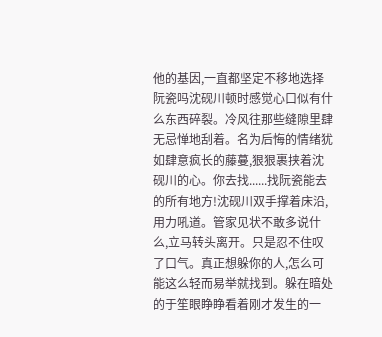他的基因,一直都坚定不移地选择阮瓷吗沈砚川顿时感觉心口似有什么东西碎裂。冷风往那些缝隙里肆无忌惮地刮着。名为后悔的情绪犹如肆意疯长的藤蔓,狠狠裹挟着沈砚川的心。你去找......找阮瓷能去的所有地方!沈砚川双手撑着床沿,用力吼道。管家见状不敢多说什么,立马转头离开。只是忍不住叹了口气。真正想躲你的人,怎么可能这么轻而易举就找到。躲在暗处的于笙眼睁睁看着刚才发生的一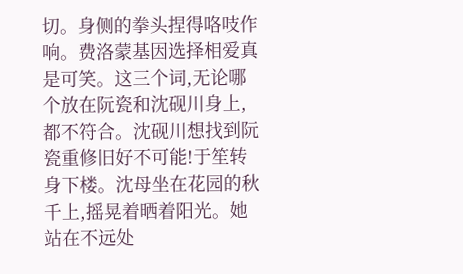切。身侧的拳头捏得咯吱作响。费洛蒙基因选择相爱真是可笑。这三个词,无论哪个放在阮瓷和沈砚川身上,都不符合。沈砚川想找到阮瓷重修旧好不可能!于笙转身下楼。沈母坐在花园的秋千上,摇晃着晒着阳光。她站在不远处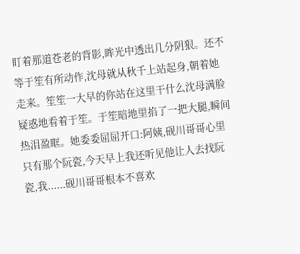盯着那道苍老的背影,眸光中透出几分阴狠。还不等于笙有所动作,沈母就从秋千上站起身,朝着她走来。笙笙一大早的你站在这里干什么沈母满脸疑惑地看着于笙。于笙暗地里掐了一把大腿,瞬间热泪盈眶。她委委屈屈开口:阿姨,砚川哥哥心里只有那个阮瓷,今天早上我还听见他让人去找阮瓷,我......砚川哥哥根本不喜欢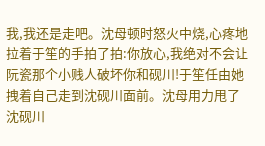我,我还是走吧。沈母顿时怒火中烧,心疼地拉着于笙的手拍了拍:你放心,我绝对不会让阮瓷那个小贱人破坏你和砚川!于笙任由她拽着自己走到沈砚川面前。沈母用力甩了沈砚川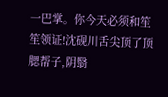一巴掌。你今天必须和笙笙领证!沈砚川舌尖顶了顶腮帮子,阴翳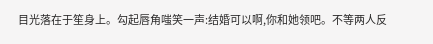目光落在于笙身上。勾起唇角嗤笑一声:结婚可以啊,你和她领吧。不等两人反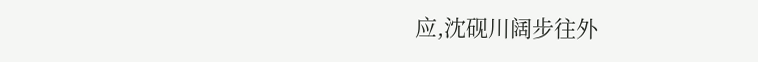应,沈砚川阔步往外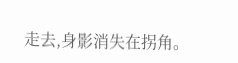走去,身影消失在拐角。